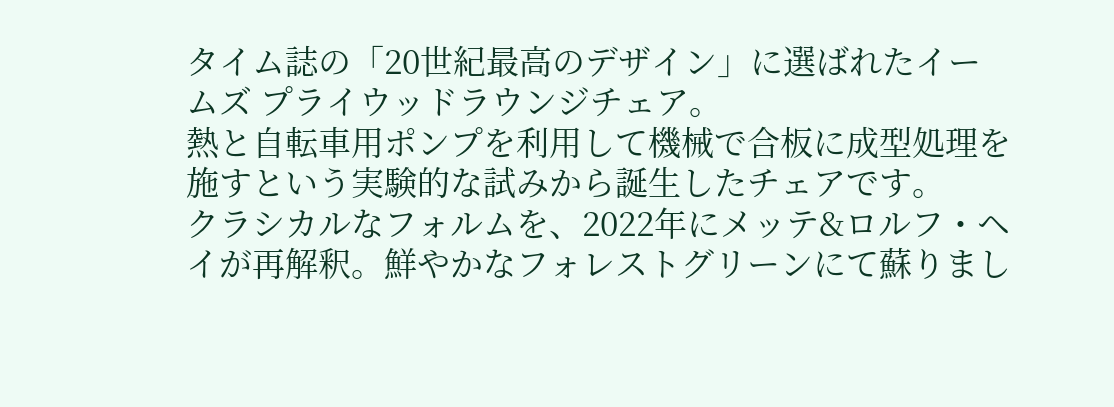タイム誌の「20世紀最高のデザイン」に選ばれたイームズ プライウッドラウンジチェア。
熱と自転車用ポンプを利用して機械で合板に成型処理を施すという実験的な試みから誕生したチェアです。
クラシカルなフォルムを、2022年にメッテ&ロルフ・ヘイが再解釈。鮮やかなフォレストグリーンにて蘇りまし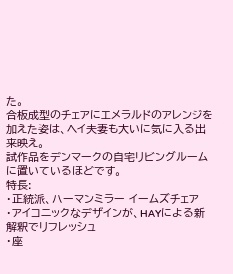た。
合板成型のチェアにエメラルドのアレンジを加えた姿は、ヘイ夫妻も大いに気に入る出来映え。
試作品をデンマークの自宅リビングルームに置いているほどです。
特長:
・正統派、ハーマンミラー イームズチェア
・アイコニックなデザインが、HAYによる新解釈でリフレッシュ
・座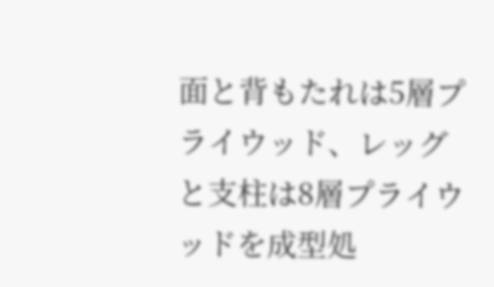面と背もたれは5層プライウッド、レッグと支柱は8層プライウッドを成型処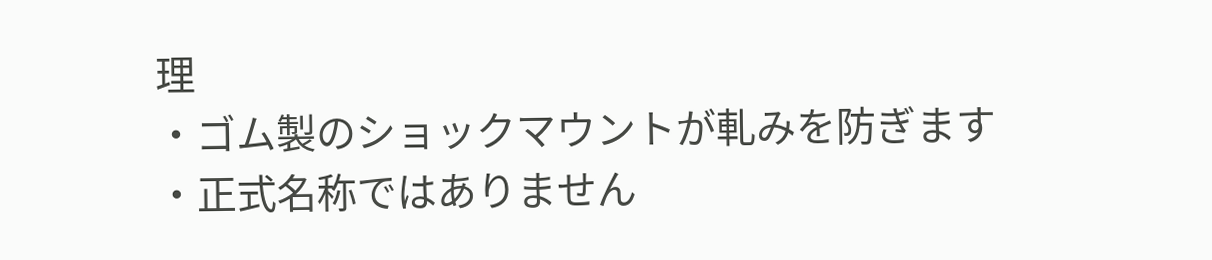理
・ゴム製のショックマウントが軋みを防ぎます
・正式名称ではありません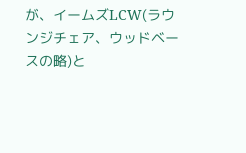が、イームズLCW(ラウンジチェア、ウッドベースの略)と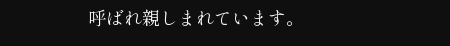呼ばれ親しまれています。